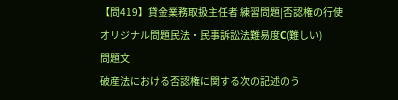【問419】貸金業務取扱主任者 練習問題|否認権の行使
オリジナル問題民法・民事訴訟法難易度C(難しい)
問題文
破産法における否認権に関する次の記述のう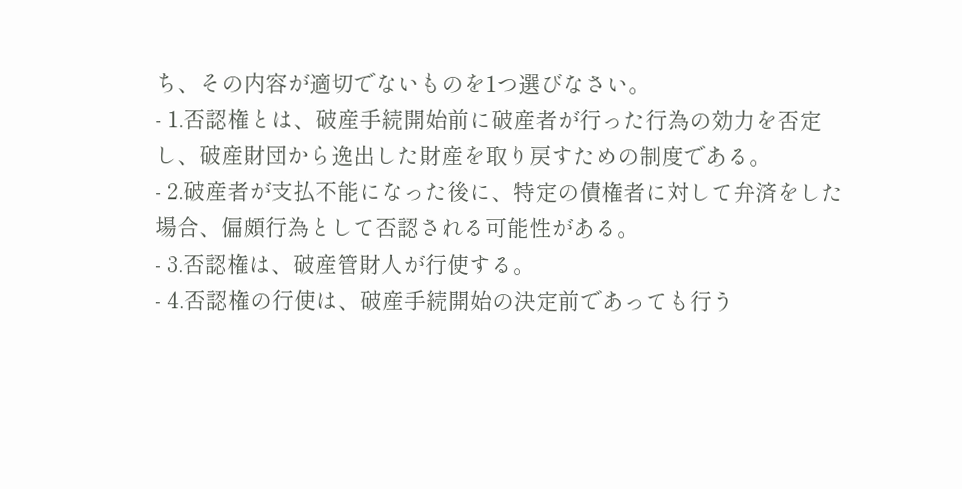ち、その内容が適切でないものを1つ選びなさい。
- 1.否認権とは、破産手続開始前に破産者が行った行為の効力を否定し、破産財団から逸出した財産を取り戻すための制度である。
- 2.破産者が支払不能になった後に、特定の債権者に対して弁済をした場合、偏頗行為として否認される可能性がある。
- 3.否認権は、破産管財人が行使する。
- 4.否認権の行使は、破産手続開始の決定前であっても行う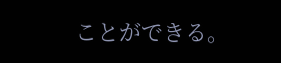ことができる。